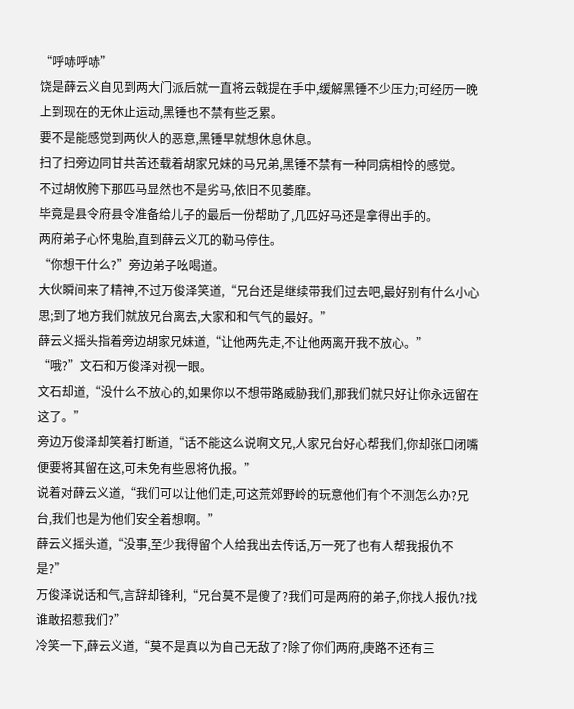“呼哧呼哧”
饶是薛云义自见到两大门派后就一直将云戟提在手中,缓解黑锤不少压力;可经历一晚上到现在的无休止运动,黑锤也不禁有些乏累。
要不是能感觉到两伙人的恶意,黑锤早就想休息休息。
扫了扫旁边同甘共苦还载着胡家兄妹的马兄弟,黑锤不禁有一种同病相怜的感觉。
不过胡攸胯下那匹马显然也不是劣马,依旧不见萎靡。
毕竟是县令府县令准备给儿子的最后一份帮助了,几匹好马还是拿得出手的。
两府弟子心怀鬼胎,直到薛云义兀的勒马停住。
“你想干什么?”旁边弟子吆喝道。
大伙瞬间来了精神,不过万俊泽笑道,“兄台还是继续带我们过去吧,最好别有什么小心思;到了地方我们就放兄台离去,大家和和气气的最好。”
薛云义摇头指着旁边胡家兄妹道,“让他两先走,不让他两离开我不放心。”
“哦?”文石和万俊泽对视一眼。
文石却道,“没什么不放心的,如果你以不想带路威胁我们,那我们就只好让你永远留在这了。”
旁边万俊泽却笑着打断道,“话不能这么说啊文兄,人家兄台好心帮我们,你却张口闭嘴便要将其留在这,可未免有些恩将仇报。”
说着对薛云义道,“我们可以让他们走,可这荒郊野岭的玩意他们有个不测怎么办?兄台,我们也是为他们安全着想啊。”
薛云义摇头道,“没事,至少我得留个人给我出去传话,万一死了也有人帮我报仇不是?”
万俊泽说话和气,言辞却锋利,“兄台莫不是傻了?我们可是两府的弟子,你找人报仇?找谁敢招惹我们?”
冷笑一下,薛云义道,“莫不是真以为自己无敌了?除了你们两府,庚路不还有三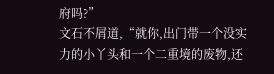府吗?”
文石不屑道,“就你,出门带一个没实力的小丫头和一个二重境的废物,还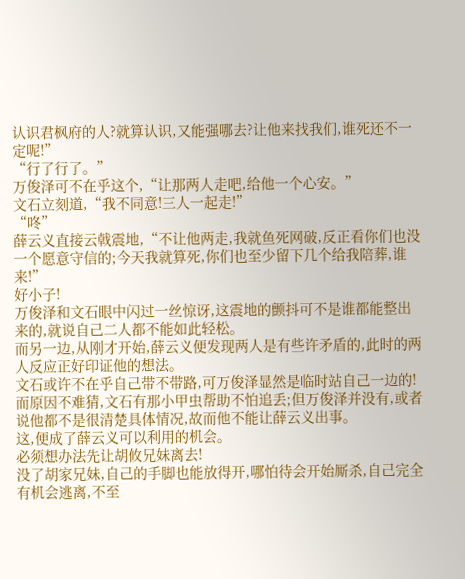认识君枫府的人?就算认识,又能强哪去?让他来找我们,谁死还不一定呢!”
“行了行了。”
万俊泽可不在乎这个,“让那两人走吧,给他一个心安。”
文石立刻道,“我不同意!三人一起走!”
“咚”
薛云义直接云戟震地,“不让他两走,我就鱼死网破,反正看你们也没一个愿意守信的;今天我就算死,你们也至少留下几个给我陪葬,谁来!”
好小子!
万俊泽和文石眼中闪过一丝惊讶,这震地的颤抖可不是谁都能整出来的,就说自己二人都不能如此轻松。
而另一边,从刚才开始,薛云义便发现两人是有些许矛盾的,此时的两人反应正好印证他的想法。
文石或许不在乎自己带不带路,可万俊泽显然是临时站自己一边的!
而原因不难猜,文石有那小甲虫帮助不怕追丢;但万俊泽并没有,或者说他都不是很清楚具体情况,故而他不能让薛云义出事。
这,便成了薛云义可以利用的机会。
必须想办法先让胡攸兄妹离去!
没了胡家兄妹,自己的手脚也能放得开,哪怕待会开始厮杀,自己完全有机会逃离,不至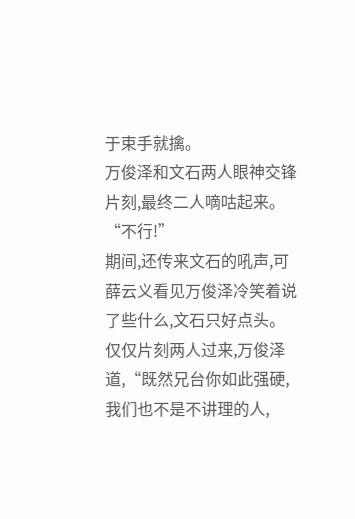于束手就擒。
万俊泽和文石两人眼神交锋片刻,最终二人嘀咕起来。
“不行!”
期间,还传来文石的吼声,可薛云义看见万俊泽冷笑着说了些什么,文石只好点头。
仅仅片刻两人过来,万俊泽道,“既然兄台你如此强硬,我们也不是不讲理的人,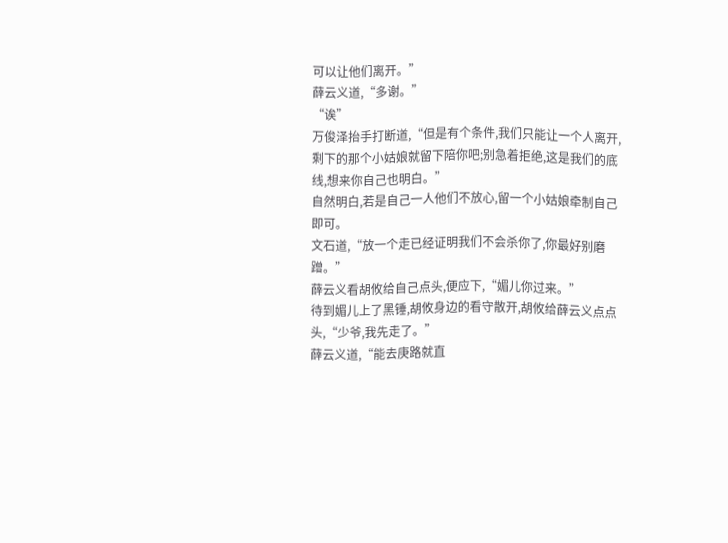可以让他们离开。”
薛云义道,“多谢。”
“诶”
万俊泽抬手打断道,“但是有个条件,我们只能让一个人离开,剩下的那个小姑娘就留下陪你吧;别急着拒绝,这是我们的底线,想来你自己也明白。”
自然明白,若是自己一人他们不放心,留一个小姑娘牵制自己即可。
文石道,“放一个走已经证明我们不会杀你了,你最好别磨蹭。”
薛云义看胡攸给自己点头,便应下,“媚儿你过来。”
待到媚儿上了黑锤,胡攸身边的看守散开,胡攸给薛云义点点头,“少爷,我先走了。”
薛云义道,“能去庚路就直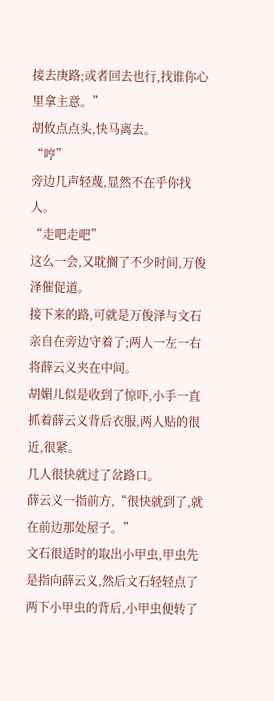接去庚路;或者回去也行,找谁你心里拿主意。”
胡攸点点头,快马离去。
“哼”
旁边几声轻蔑,显然不在乎你找人。
“走吧走吧”
这么一会,又耽搁了不少时间,万俊泽催促道。
接下来的路,可就是万俊泽与文石亲自在旁边守着了;两人一左一右将薛云义夹在中间。
胡媚儿似是收到了惊吓,小手一直抓着薛云义背后衣服,两人贴的很近,很紧。
几人很快就过了岔路口。
薛云义一指前方,“很快就到了,就在前边那处屋子。”
文石很适时的取出小甲虫,甲虫先是指向薛云义,然后文石轻轻点了两下小甲虫的背后,小甲虫便转了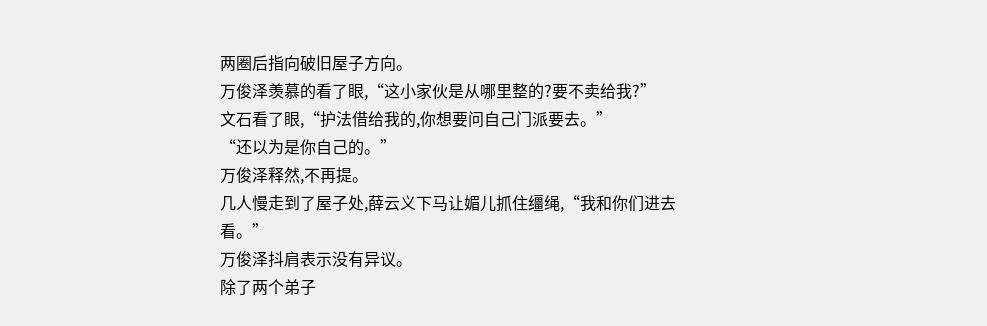两圈后指向破旧屋子方向。
万俊泽羡慕的看了眼,“这小家伙是从哪里整的?要不卖给我?”
文石看了眼,“护法借给我的,你想要问自己门派要去。”
“还以为是你自己的。”
万俊泽释然,不再提。
几人慢走到了屋子处,薛云义下马让媚儿抓住缰绳,“我和你们进去看。”
万俊泽抖肩表示没有异议。
除了两个弟子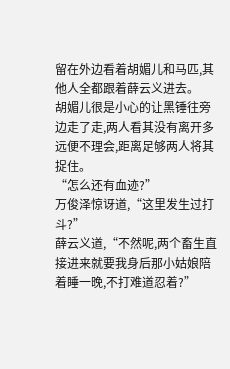留在外边看着胡媚儿和马匹,其他人全都跟着薛云义进去。
胡媚儿很是小心的让黑锤往旁边走了走,两人看其没有离开多远便不理会,距离足够两人将其捉住。
“怎么还有血迹?”
万俊泽惊讶道,“这里发生过打斗?”
薛云义道,“不然呢,两个畜生直接进来就要我身后那小姑娘陪着睡一晚,不打难道忍着?”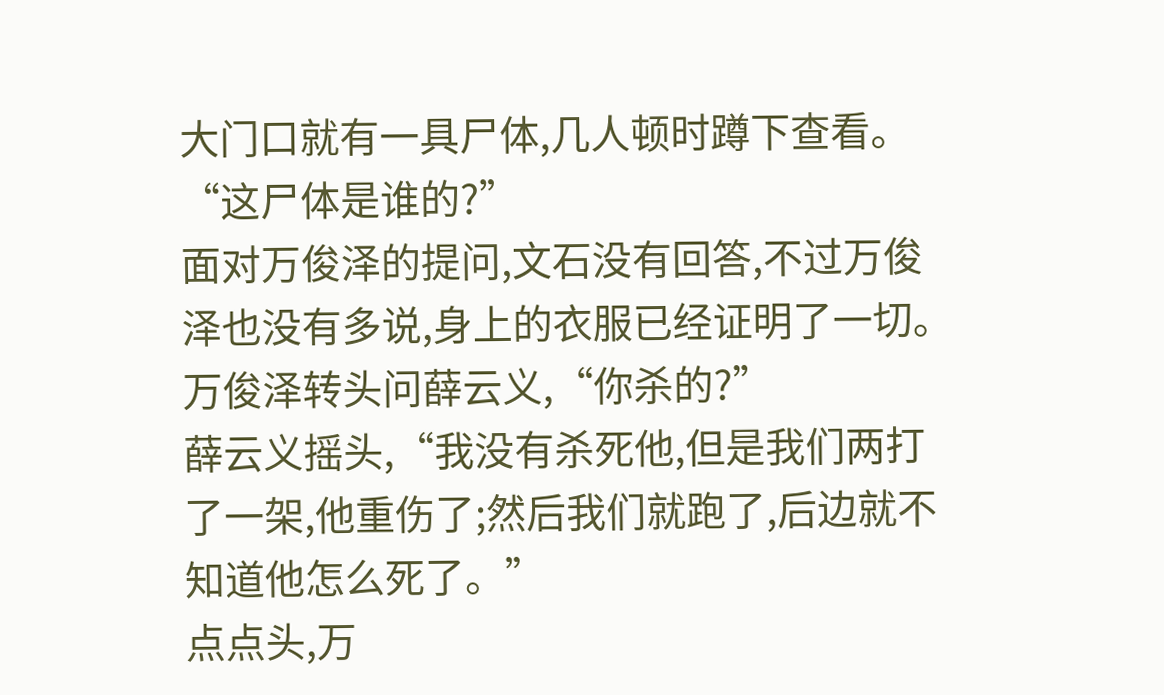大门口就有一具尸体,几人顿时蹲下查看。
“这尸体是谁的?”
面对万俊泽的提问,文石没有回答,不过万俊泽也没有多说,身上的衣服已经证明了一切。
万俊泽转头问薛云义,“你杀的?”
薛云义摇头,“我没有杀死他,但是我们两打了一架,他重伤了;然后我们就跑了,后边就不知道他怎么死了。”
点点头,万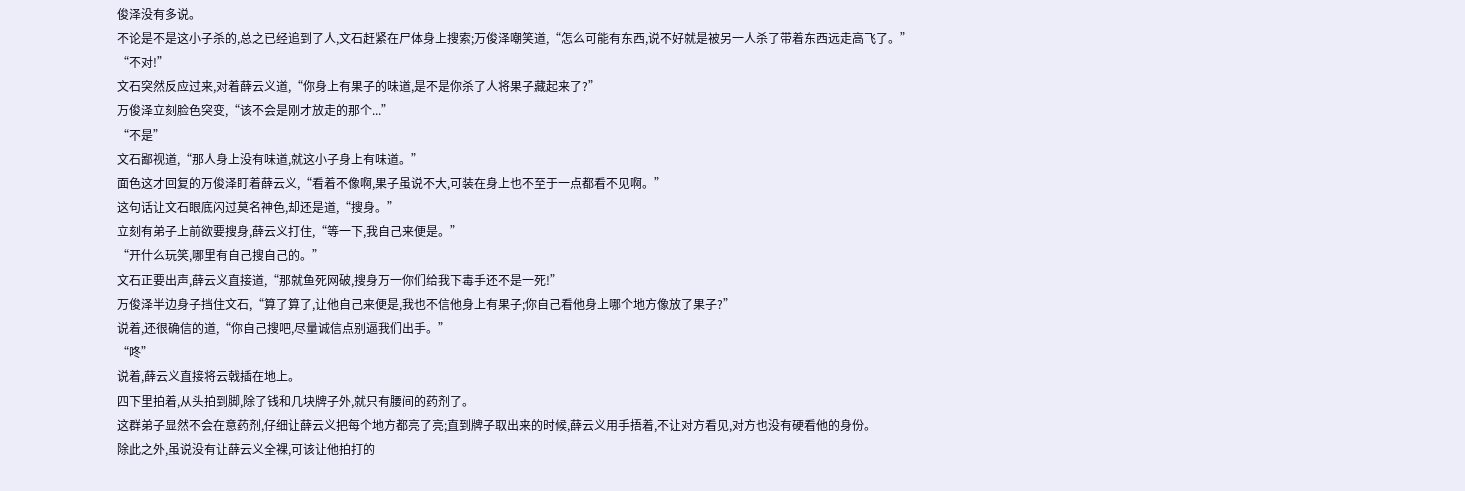俊泽没有多说。
不论是不是这小子杀的,总之已经追到了人,文石赶紧在尸体身上搜索;万俊泽嘲笑道,“怎么可能有东西,说不好就是被另一人杀了带着东西远走高飞了。”
“不对!”
文石突然反应过来,对着薛云义道,“你身上有果子的味道,是不是你杀了人将果子藏起来了?”
万俊泽立刻脸色突变,“该不会是刚才放走的那个...”
“不是”
文石鄙视道,“那人身上没有味道,就这小子身上有味道。”
面色这才回复的万俊泽盯着薛云义,“看着不像啊,果子虽说不大,可装在身上也不至于一点都看不见啊。”
这句话让文石眼底闪过莫名神色,却还是道,“搜身。”
立刻有弟子上前欲要搜身,薛云义打住,“等一下,我自己来便是。”
“开什么玩笑,哪里有自己搜自己的。”
文石正要出声,薛云义直接道,“那就鱼死网破,搜身万一你们给我下毒手还不是一死!”
万俊泽半边身子挡住文石,“算了算了,让他自己来便是,我也不信他身上有果子;你自己看他身上哪个地方像放了果子?”
说着,还很确信的道,“你自己搜吧,尽量诚信点别逼我们出手。”
“咚”
说着,薛云义直接将云戟插在地上。
四下里拍着,从头拍到脚,除了钱和几块牌子外,就只有腰间的药剂了。
这群弟子显然不会在意药剂,仔细让薛云义把每个地方都亮了亮;直到牌子取出来的时候,薛云义用手捂着,不让对方看见,对方也没有硬看他的身份。
除此之外,虽说没有让薛云义全裸,可该让他拍打的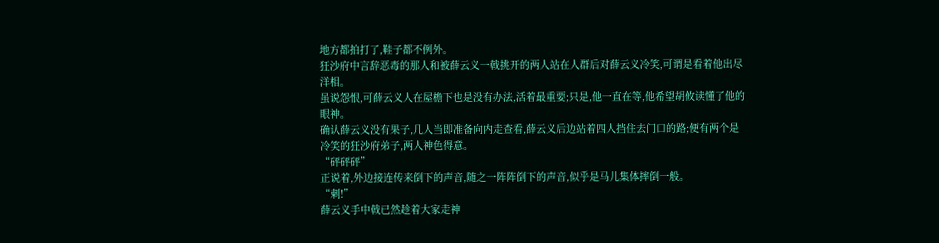地方都拍打了,鞋子都不例外。
狂沙府中言辞恶毒的那人和被薛云义一戟挑开的两人站在人群后对薛云义冷笑,可谓是看着他出尽洋相。
虽说怨恨,可薛云义人在屋檐下也是没有办法,活着最重要;只是,他一直在等,他希望胡攸读懂了他的眼神。
确认薛云义没有果子,几人当即准备向内走查看,薛云义后边站着四人挡住去门口的路;便有两个是冷笑的狂沙府弟子,两人神色得意。
“砰砰砰”
正说着,外边接连传来倒下的声音,随之一阵阵倒下的声音,似乎是马儿集体摔倒一般。
“刺!”
薛云义手中戟已然趁着大家走神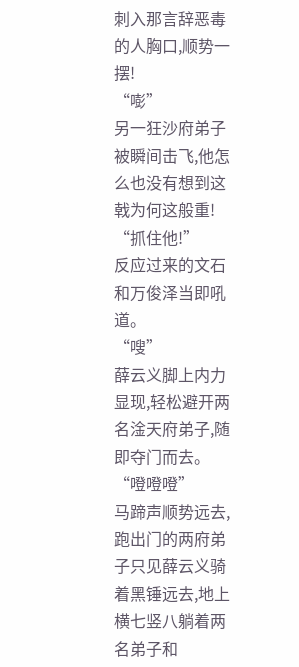刺入那言辞恶毒的人胸口,顺势一摆!
“嘭”
另一狂沙府弟子被瞬间击飞,他怎么也没有想到这戟为何这般重!
“抓住他!”
反应过来的文石和万俊泽当即吼道。
“嗖”
薛云义脚上内力显现,轻松避开两名淦天府弟子,随即夺门而去。
“噔噔噔”
马蹄声顺势远去,跑出门的两府弟子只见薛云义骑着黑锤远去,地上横七竖八躺着两名弟子和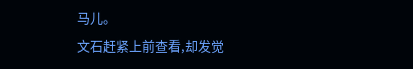马儿。
文石赶紧上前查看,却发觉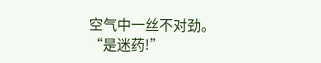空气中一丝不对劲。
“是迷药!”